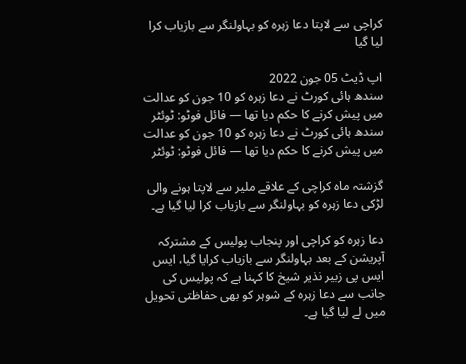کراچی سے لاپتا دعا زہرہ کو بہاولنگر سے بازیاب کرا لیا گیا

اپ ڈیٹ 05 جون 2022
سندھ ہائی کورٹ نے دعا زہرہ کو 10 جون کو عدالت میں پیش کرنے کا حکم دیا تھا — فائل فوٹو: ٹوئٹر
سندھ ہائی کورٹ نے دعا زہرہ کو 10 جون کو عدالت میں پیش کرنے کا حکم دیا تھا — فائل فوٹو: ٹوئٹر

گزشتہ ماہ کراچی کے علاقے ملیر سے لاپتا ہونے والی لڑکی دعا زہرہ کو بہاولنگر سے بازیاب کرا لیا گیا ہے۔

دعا زہرہ کو کراچی اور پنجاب پولیس کے مشترکہ آپریشن کے بعد بہاولنگر سے بازیاب کرایا گیا، ایس ایس پی زبیر نذیر شیخ کا کہنا ہے کہ پولیس کی جانب سے دعا زہرہ کے شوہر کو بھی حفاظتی تحویل میں لے لیا گیا ہے۔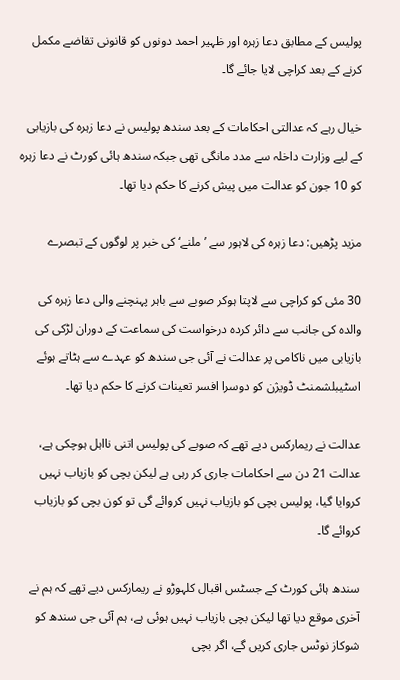پولیس کے مطابق دعا زہرہ اور ظہیر احمد دونوں کو قانونی تقاضے مکمل کرنے کے بعد کراچی لایا جائے گا۔

خیال رہے کہ عدالتی احکامات کے بعد سندھ پولیس نے دعا زہرہ کی بازیابی کے لیے وزارت داخلہ سے مدد مانگی تھی جبکہ سندھ ہائی کورٹ نے دعا زہرہ کو 10 جون کو عدالت میں پیش کرنے کا حکم دیا تھا۔

مزید پڑھیں: دعا زہرہ کی لاہور سے ’ملنے‘ کی خبر پر لوگوں کے تبصرے

30 مئی کو کراچی سے لاپتا ہوکر صوبے سے باہر پہنچنے والی دعا زہرہ کی والدہ کی جانب سے دائر کردہ درخواست کی سماعت کے دوران لڑکی کی بازیابی میں ناکامی پر عدالت نے آئی جی سندھ کو عہدے سے ہٹاتے ہوئے اسٹیبلشمنٹ ڈویژن کو دوسرا افسر تعینات کرنے کا حکم دیا تھا۔

عدالت نے ریمارکس دیے تھے کہ صوبے کی پولیس اتنی نااہل ہوچکی ہے، عدالت 21 دن سے احکامات جاری کر رہی ہے لیکن بچی کو بازیاب نہیں کروایا گیا، پولیس بچی کو بازیاب نہیں کروائے گی تو کون بچی کو بازیاب کروائے گا۔

سندھ ہائی کورٹ کے جسٹس اقبال کلہوڑو نے ریمارکس دیے تھے کہ ہم نے آخری موقع دیا تھا لیکن بچی بازیاب نہیں ہوئی ہے، ہم آئی جی سندھ کو شوکاز نوٹس جاری کریں گے، اگر بچی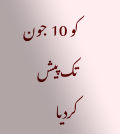کو 10 جون تک پیش کردیا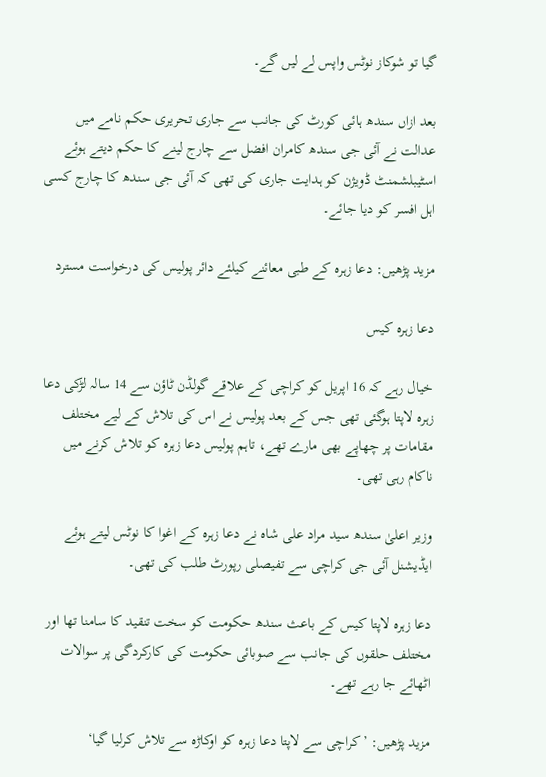گیا تو شوکاز نوٹس واپس لے لیں گے۔

بعد ازاں سندھ ہائی کورٹ کی جانب سے جاری تحریری حکم نامے میں عدالت نے آئی جی سندھ کامران افضل سے چارج لینے کا حکم دیتے ہوئے اسٹیبلشمنٹ ڈویژن کو ہدایت جاری کی تھی کہ آئی جی سندھ کا چارج کسی اہل افسر کو دیا جائے۔

مزید پڑھیں: دعا زہرہ کے طبی معائنے کیلئے دائر پولیس کی درخواست مسترد

دعا زہرہ کیس

خیال رہے کہ 16 اپریل کو کراچی کے علاقے گولڈن ٹاؤن سے 14 سالہ لڑکی دعا زہرہ لاپتا ہوگئی تھی جس کے بعد پولیس نے اس کی تلاش کے لیے مختلف مقامات پر چھاپے بھی مارے تھے، تاہم پولیس دعا زہرہ کو تلاش کرنے میں ناکام رہی تھی۔

وزیر اعلیٰ سندھ سید مراد علی شاہ نے دعا زہرہ کے اغوا کا نوٹس لیتے ہوئے ایڈیشنل آئی جی کراچی سے تفیصلی رپورٹ طلب کی تھی۔

دعا زہرہ لاپتا کیس کے باعث سندھ حکومت کو سخت تنقید کا سامنا تھا اور مختلف حلقوں کی جانب سے صوبائی حکومت کی کارکردگی پر سوالات اٹھائے جا رہے تھے۔

مزید پڑھیں: ’کراچی سے لاپتا دعا زہرہ کو اوکاڑہ سے تلاش کرلیا گیا‘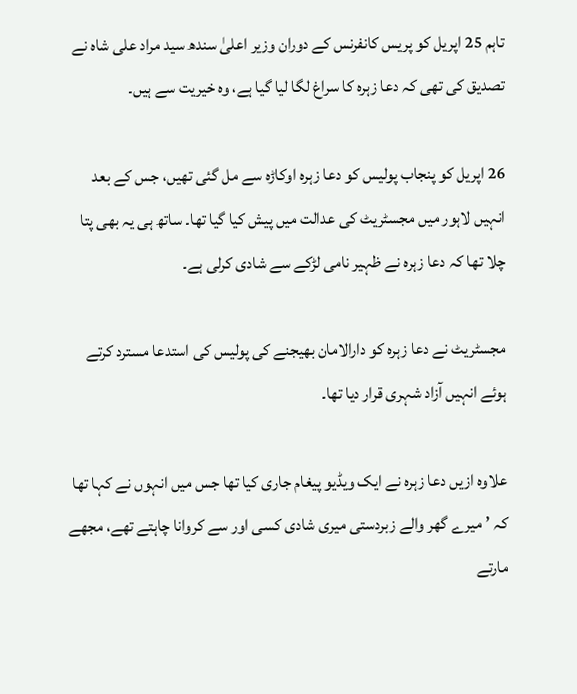تاہم 25 اپریل کو پریس کانفرنس کے دوران وزیر اعلیٰ سندھ سید مراد علی شاہ نے تصدیق کی تھی کہ دعا زہرہ کا سراغ لگا لیا گیا ہے، وہ خیریت سے ہیں۔

26 اپریل کو پنجاب پولیس کو دعا زہرہ اوکاڑہ سے مل گئی تھیں، جس کے بعد انہیں لاہور میں مجسٹریٹ کی عدالت میں پیش کیا گیا تھا۔ ساتھ ہی یہ بھی پتا چلا تھا کہ دعا زہرہ نے ظہیر نامی لڑکے سے شادی کرلی ہے۔

مجسٹریٹ نے دعا زہرہ کو دارالامان بھیجنے کی پولیس کی استدعا مسترد کرتے ہوئے انہیں آزاد شہری قرار دیا تھا۔

علاوہ ازیں دعا زہرہ نے ایک ویڈیو پیغام جاری کیا تھا جس میں انہوں نے کہا تھا کہ ’میرے گھر والے زبردستی میری شادی کسی اور سے کروانا چاہتے تھے، مجھے مارتے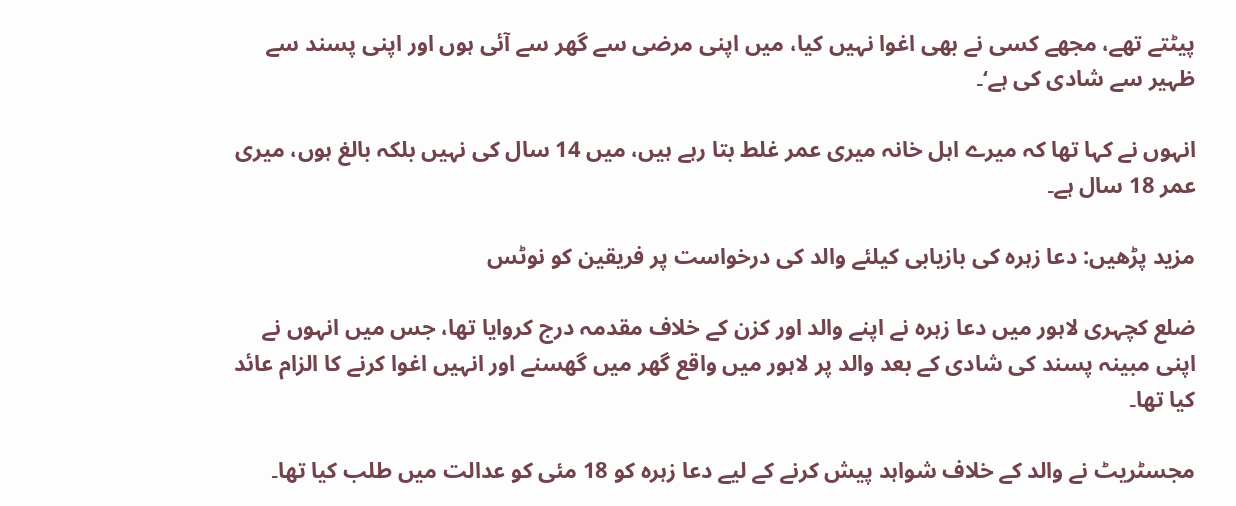پیٹتے تھے، مجھے کسی نے بھی اغوا نہیں کیا، میں اپنی مرضی سے گھر سے آئی ہوں اور اپنی پسند سے ظہیر سے شادی کی ہے‘۔

انہوں نے کہا تھا کہ میرے اہل خانہ میری عمر غلط بتا رہے ہیں، میں 14 سال کی نہیں بلکہ بالغ ہوں، میری عمر 18 سال ہے۔

مزید پڑھیں: دعا زہرہ کی بازیابی کیلئے والد کی درخواست پر فریقین کو نوٹس

ضلع کچہری لاہور میں دعا زہرہ نے اپنے والد اور کزن کے خلاف مقدمہ درج کروایا تھا، جس میں انہوں نے اپنی مبینہ پسند کی شادی کے بعد والد پر لاہور میں واقع گھر میں گھسنے اور انہیں اغوا کرنے کا الزام عائد کیا تھا۔

مجسٹریٹ نے والد کے خلاف شواہد پیش کرنے کے لیے دعا زہرہ کو 18 مئی کو عدالت میں طلب کیا تھا۔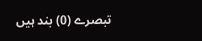تبصرے (0) بند ہیں